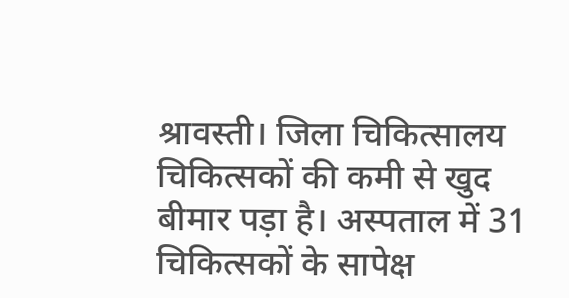श्रावस्ती। जिला चिकित्सालय चिकित्सकों की कमी से खुद बीमार पड़ा है। अस्पताल में 31 चिकित्सकों के सापेक्ष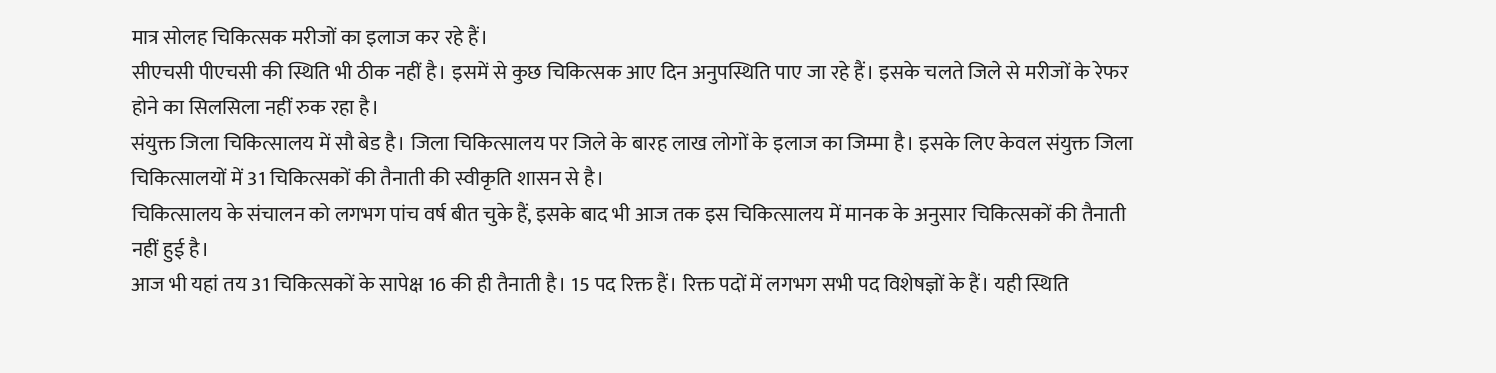मात्र सोलह चिकित्सक मरीजों का इलाज कर रहे हैं।
सीएचसी पीएचसी की स्थिति भी ठीक नहीं है। इसमें से कुछ चिकित्सक आए दिन अनुपस्थिति पाए जा रहे हैं। इसके चलते जिले से मरीजों के रेफर होने का सिलसिला नहीं रुक रहा है।
संयुक्त जिला चिकित्सालय में सौ बेड है। जिला चिकित्सालय पर जिले के बारह लाख लोगों के इलाज का जिम्मा है। इसके लिए केवल संयुक्त जिला चिकित्सालयों में 31 चिकित्सकों की तैनाती की स्वीकृति शासन से है।
चिकित्सालय के संचालन को लगभग पांच वर्ष बीत चुके हैं, इसके बाद भी आज तक इस चिकित्सालय में मानक के अनुसार चिकित्सकों की तैनाती नहीं हुई है।
आज भी यहां तय 31 चिकित्सकों के सापेक्ष 16 की ही तैनाती है। 15 पद रिक्त हैं। रिक्त पदों में लगभग सभी पद विशेषज्ञों के हैं। यही स्थिति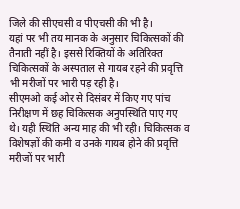जिले की सीएचसी व पीएचसी की भी है।
यहां पर भी तय मानक के अनुसार चिकित्सकों की तैनाती नहीं है। इससे रिक्तियों के अतिरिक्त चिकित्सकों के अस्पताल से गायब रहने की प्रवृत्ति भी मरीजों पर भारी पड़ रही है।
सीएमओ कई ओर से दिसंबर में किए गए पांच निरीक्षण में छह चिकित्सक अनुपस्थिति पाए गए थे। यही स्थिति अन्य माह की भी रही। चिकित्सक व विशेषज्ञों की कमी व उनके गायब होने की प्रवृत्ति मरीजों पर भारी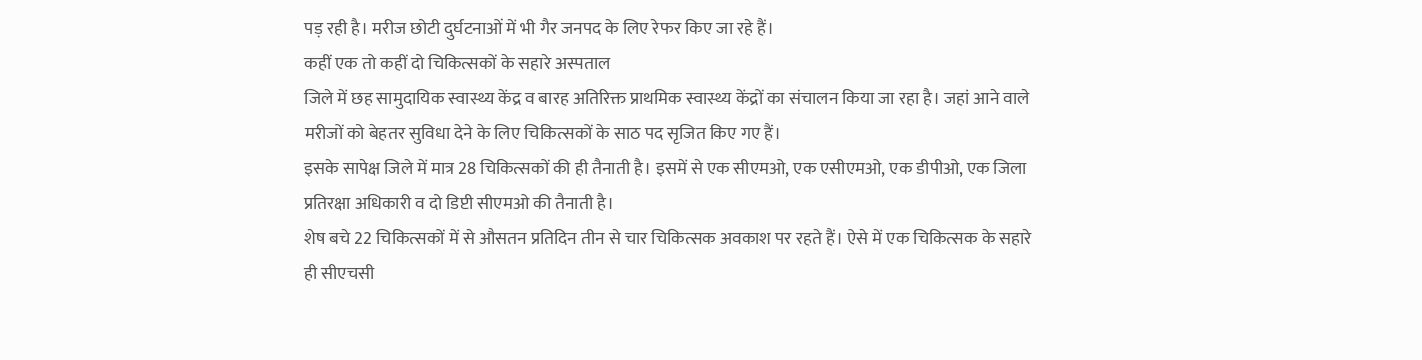पड़ रही है। मरीज छोटी दुर्घटनाओं में भी गैर जनपद के लिए रेफर किए जा रहे हैं।
कहीं एक तो कहीं दो चिकित्सकों के सहारे अस्पताल
जिले में छह सामुदायिक स्वास्थ्य केंद्र व बारह अतिरिक्त प्राथमिक स्वास्थ्य केंद्रों का संचालन किया जा रहा है। जहां आने वाले मरीजों को बेहतर सुविधा देने के लिए चिकित्सकों के साठ पद सृजित किए गए हैं।
इसके सापेक्ष जिले में मात्र 28 चिकित्सकों की ही तैनाती है। इसमें से एक सीएमओ, एक एसीएमओ, एक डीपीओ, एक जिला प्रतिरक्षा अधिकारी व दो डिप्टी सीएमओ की तैनाती है।
शेष बचे 22 चिकित्सकों में से औसतन प्रतिदिन तीन से चार चिकित्सक अवकाश पर रहते हैं। ऐसे में एक चिकित्सक के सहारे ही सीएचसी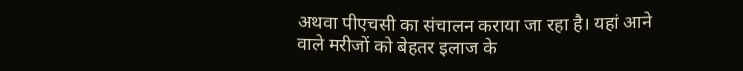अथवा पीएचसी का संचालन कराया जा रहा है। यहां आने वाले मरीजों को बेहतर इलाज के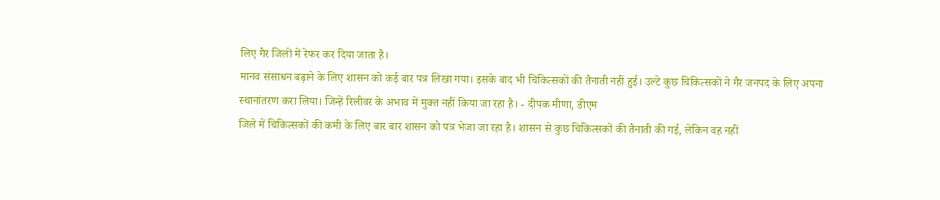लिए गैर जिलों में रेफर कर दिया जाता है।
मानव संसाधन बढ़ाने के लिए शासन को कई बार पत्र लिखा गया। इसके बाद भी चिकित्सकों की तैनाती नहीं हुई। उल्टे कुछ चिकित्सकों ने गैर जनपद के लिए अपना स्थानांतरण करा लिया। जिन्हें रिलीवर के अभाव में मुक्त नहीं किया जा रहा है। - दीपक मीणा, डीएम
जिले में चिकित्सकों की कमी के लिए बार बार शासन को पत्र भेजा जा रहा है। शासन से कुछ चिकित्सकों की तैनाती की गई, लेकिन वह नहीं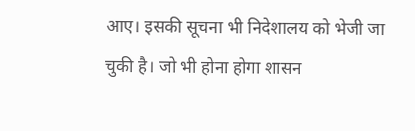आए। इसकी सूचना भी निदेशालय को भेजी जा चुकी है। जो भी होना होगा शासन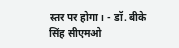स्तर पर होगा। - डॉ. बीके सिंह सीएमओ